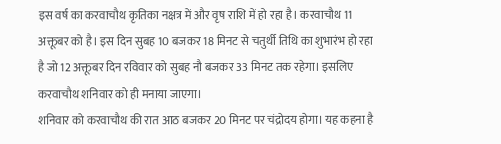इस वर्ष का करवाचौथ कृतिका नक्षत्र में और वृष राशि में हो रहा है। करवाचौथ 11 अक्तूबर को है। इस दिन सुबह 10 बजकर 18 मिनट से चतुर्थी तिथि का शुभारंभ हो रहा है जो 12 अक्तूबर दिन रविवार को सुबह नौ बजकर 33 मिनट तक रहेगा। इसलिए करवाचौथ शनिवार को ही मनाया जाएगा।
शनिवार को करवाचौथ की रात आठ बजकर 20 मिनट पर चंद्रोदय होगा। यह कहना है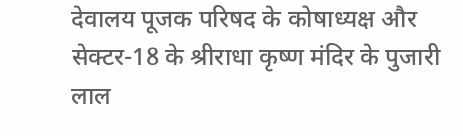देवालय पूजक परिषद के कोषाध्यक्ष और सेक्टर-18 के श्रीराधा कृष्ण मंदिर के पुजारी लाल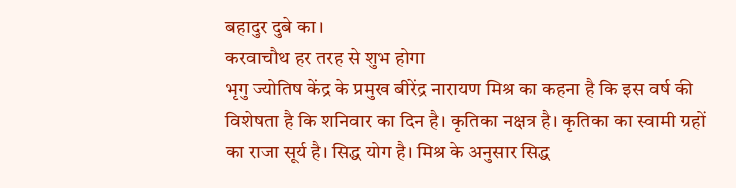बहादुर दुबे का।
करवाचौथ हर तरह से शुभ होगा
भृगु ज्योतिष केंद्र के प्रमुख बीरेंद्र नारायण मिश्र का कहना है कि इस वर्ष की विशेषता है कि शनिवार का दिन है। कृतिका नक्षत्र है। कृतिका का स्वामी ग्रहों का राजा सूर्य है। सिद्ध योग है। मिश्र के अनुसार सिद्ध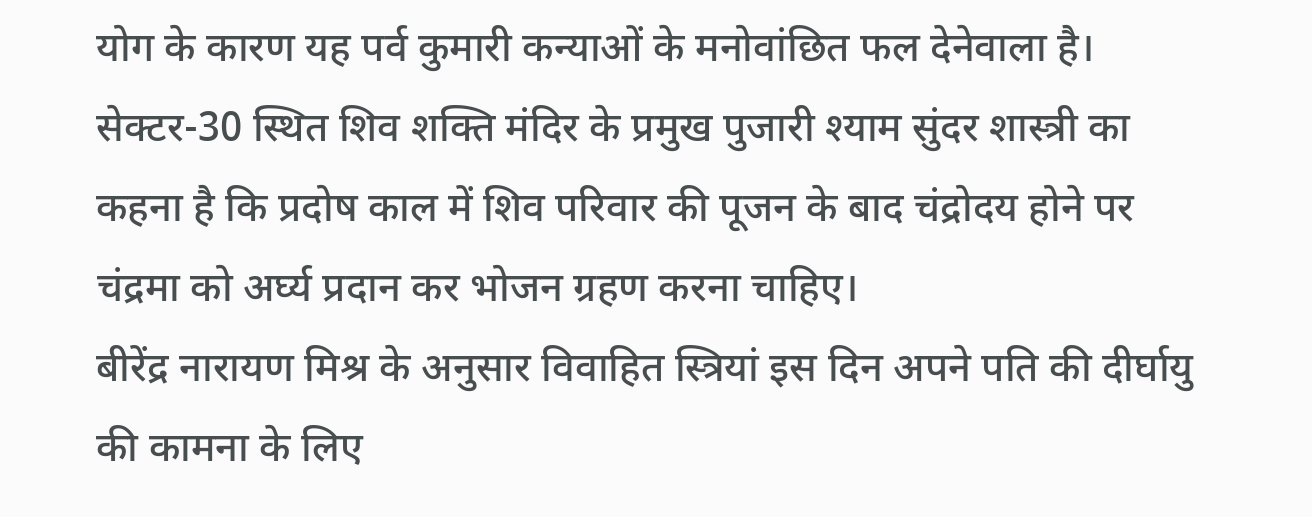योग के कारण यह पर्व कुमारी कन्याओं के मनोवांछित फल देनेवाला है।
सेक्टर-30 स्थित शिव शक्ति मंदिर के प्रमुख पुजारी श्याम सुंदर शास्त्री का कहना है कि प्रदोष काल में शिव परिवार की पूजन के बाद चंद्रोदय होने पर चंद्रमा को अर्घ्य प्रदान कर भोजन ग्रहण करना चाहिए।
बीरेंद्र नारायण मिश्र के अनुसार विवाहित स्त्रियां इस दिन अपने पति की दीर्घायु की कामना के लिए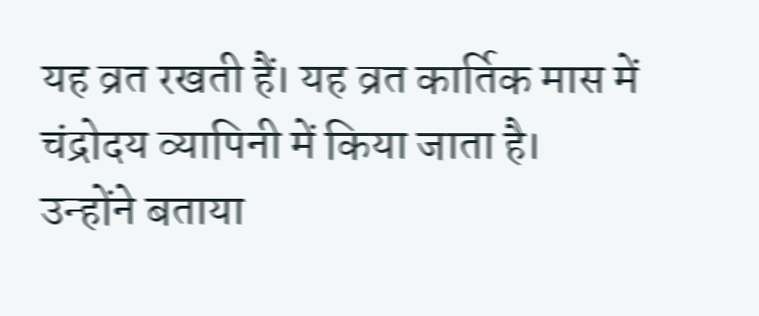यह व्रत रखती हैं। यह व्रत कार्तिक मास में चंद्रोदय व्यापिनी में किया जाता है।
उन्होंने बताया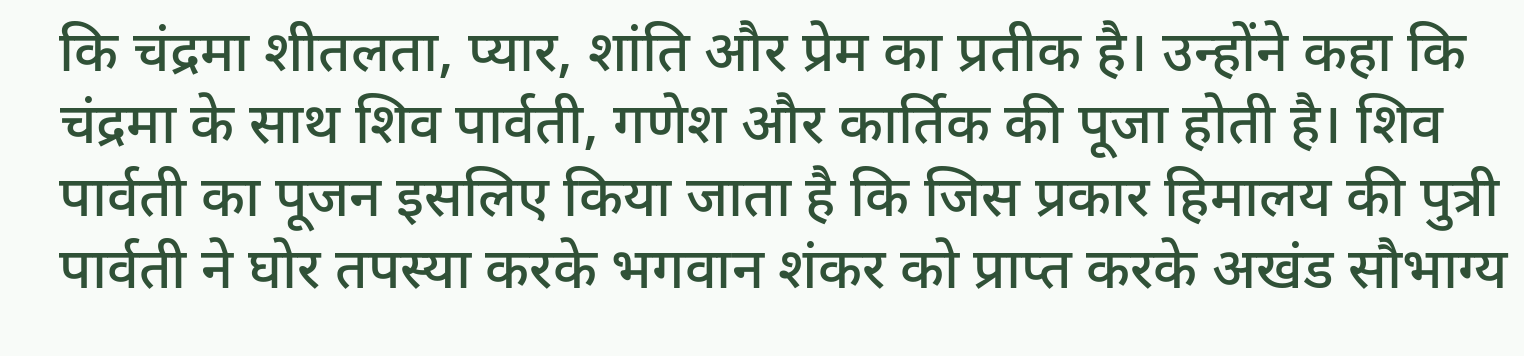कि चंद्रमा शीतलता, प्यार, शांति और प्रेम का प्रतीक है। उन्होंने कहा कि चंद्रमा के साथ शिव पार्वती, गणेश और कार्तिक की पूजा होती है। शिव पार्वती का पूजन इसलिए किया जाता है कि जिस प्रकार हिमालय की पुत्री पार्वती ने घोर तपस्या करके भगवान शंकर को प्राप्त करके अखंड सौभाग्य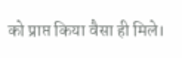को प्राप्त किया वैसा ही मिले।